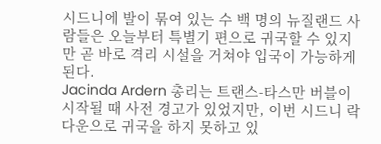시드니에 발이 묶여 있는 수 백 명의 뉴질랜드 사람들은 오늘부터 특별기 편으로 귀국할 수 있지만 곧 바로 격리 시설을 거쳐야 입국이 가능하게 된다.
Jacinda Ardern 총리는 트랜스-타스만 버블이 시작될 때 사전 경고가 있었지만, 이번 시드니 락다운으로 귀국을 하지 못하고 있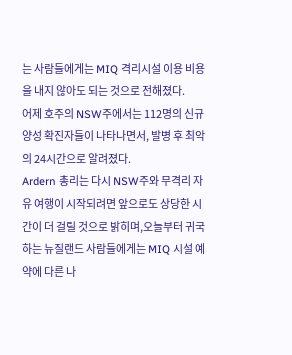는 사람들에게는 MIQ 격리시설 이용 비용을 내지 않아도 되는 것으로 전해졌다.
어제 호주의 NSW주에서는 112명의 신규 양성 확진자들이 나타나면서, 발병 후 최악의 24시간으로 알려졌다.
Ardern 총리는 다시 NSW주와 무격리 자유 여행이 시작되려면 앞으로도 상당한 시간이 더 걸릴 것으로 밝히며,오늘부터 귀국하는 뉴질랜드 사람들에게는 MIQ 시설 예약에 다른 나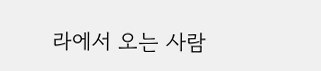라에서 오는 사람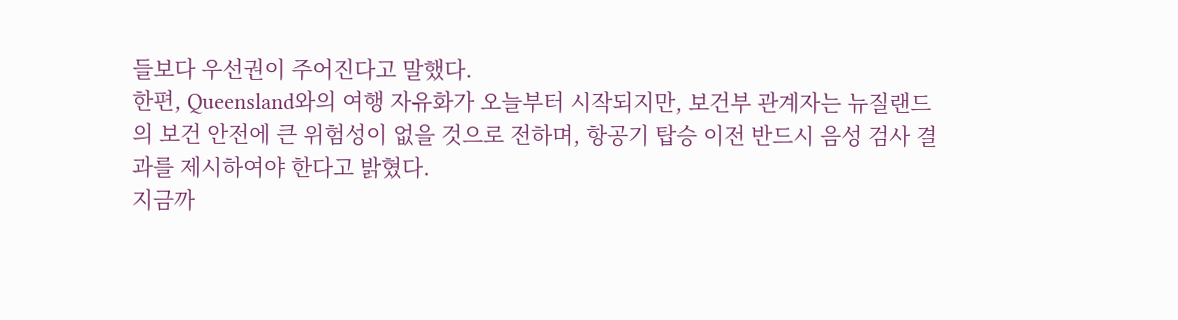들보다 우선권이 주어진다고 말했다.
한편, Queensland와의 여행 자유화가 오늘부터 시작되지만, 보건부 관계자는 뉴질랜드의 보건 안전에 큰 위험성이 없을 것으로 전하며, 항공기 탑승 이전 반드시 음성 검사 결과를 제시하여야 한다고 밝혔다.
지금까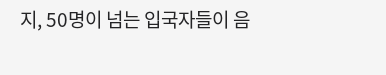지, 50명이 넘는 입국자들이 음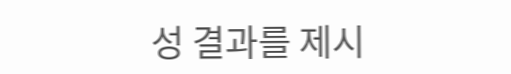성 결과를 제시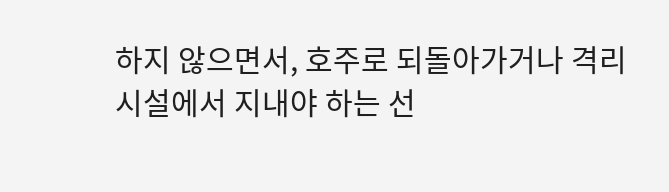하지 않으면서, 호주로 되돌아가거나 격리 시설에서 지내야 하는 선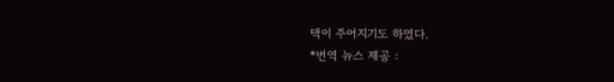택이 주어지기도 하였다.
*번역 뉴스 제공 :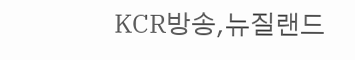KCR방송,뉴질랜드